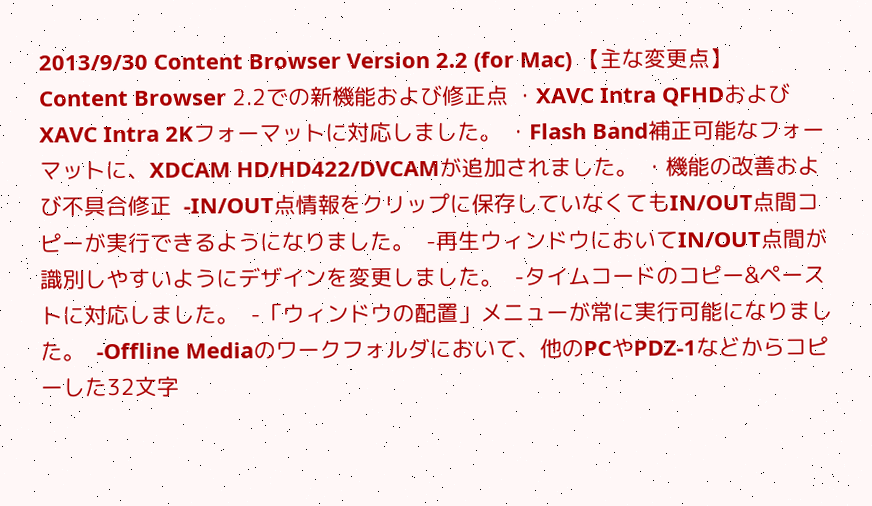2013/9/30 Content Browser Version 2.2 (for Mac) 【主な変更点】 Content Browser 2.2での新機能および修正点 ・XAVC Intra QFHDおよびXAVC Intra 2Kフォーマットに対応しました。 ・Flash Band補正可能なフォーマットに、XDCAM HD/HD422/DVCAMが追加されました。 ・機能の改善および不具合修正  -IN/OUT点情報をクリップに保存していなくてもIN/OUT点間コピーが実行できるようになりました。  -再生ウィンドウにおいてIN/OUT点間が識別しやすいようにデザインを変更しました。  -タイムコードのコピー&ペーストに対応しました。  -「ウィンドウの配置」メニューが常に実行可能になりました。  -Offline Mediaのワークフォルダにおいて、他のPCやPDZ-1などからコピーした32文字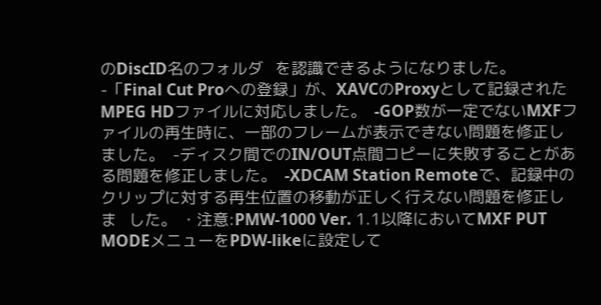のDiscID名のフォルダ   を認識できるようになりました。  -「Final Cut Proへの登録」が、XAVCのProxyとして記録されたMPEG HDファイルに対応しました。  -GOP数が一定でないMXFファイルの再生時に、一部のフレームが表示できない問題を修正しました。  -ディスク間でのIN/OUT点間コピーに失敗することがある問題を修正しました。  -XDCAM Station Remoteで、記録中のクリップに対する再生位置の移動が正しく行えない問題を修正しま   した。 ・注意:PMW-1000 Ver. 1.1以降においてMXF PUT MODEメニューをPDW-likeに設定して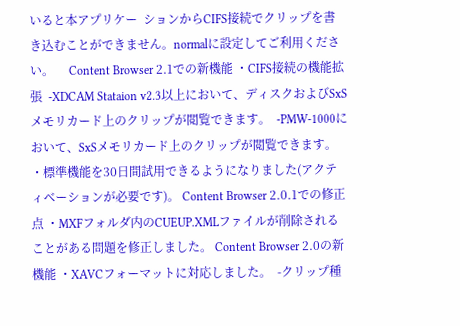いると本アプリケー  ションからCIFS接続でクリップを書き込むことができません。normalに設定してご利用ください。     Content Browser 2.1での新機能 ・CIFS接続の機能拡張  -XDCAM Stataion v2.3以上において、ディスクおよびSxSメモリカード上のクリップが閲覧できます。  -PMW-1000において、SxSメモリカード上のクリップが閲覧できます。 ・標準機能を30日間試用できるようになりました(アクティベーションが必要です)。 Content Browser 2.0.1での修正点 ・MXFフォルダ内のCUEUP.XMLファイルが削除されることがある問題を修正しました。 Content Browser 2.0の新機能 ・XAVCフォーマットに対応しました。  -クリップ種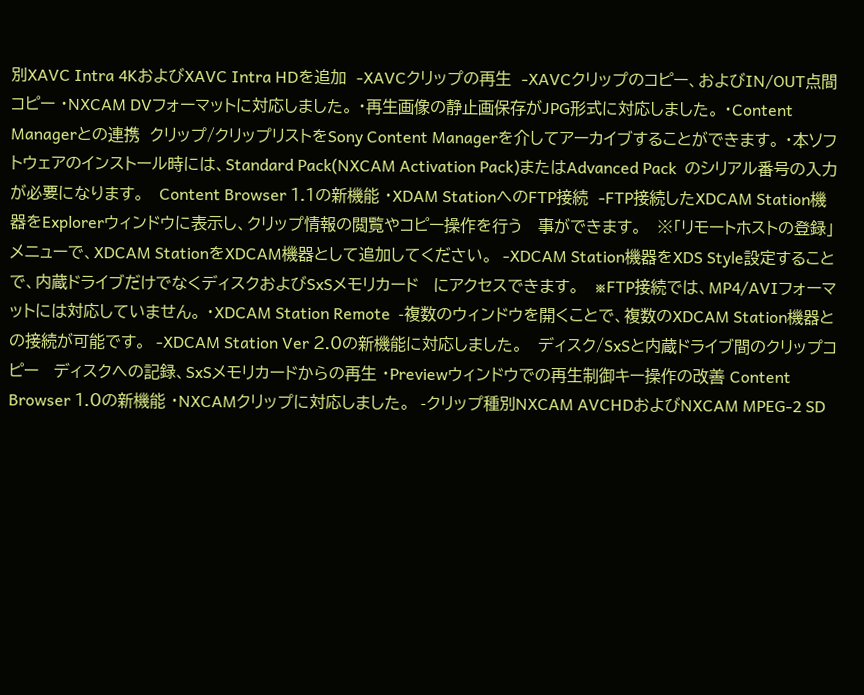別XAVC Intra 4KおよびXAVC Intra HDを追加  -XAVCクリップの再生  -XAVCクリップのコピー、およびIN/OUT点間コピー ・NXCAM DVフォーマットに対応しました。 ・再生画像の静止画保存がJPG形式に対応しました。 ・Content Managerとの連携  クリップ/クリップリストをSony Content Managerを介してアーカイブすることができます。 ・本ソフトウェアのインストール時には、Standard Pack(NXCAM Activation Pack)またはAdvanced Pack  のシリアル番号の入力が必要になります。   Content Browser 1.1の新機能 ・XDAM StationへのFTP接続  -FTP接続したXDCAM Station機器をExplorerウィンドウに表示し、クリップ情報の閲覧やコピー操作を行う   事ができます。   ※「リモートホストの登録」メニューで、XDCAM StationをXDCAM機器として追加してください。  -XDCAM Station機器をXDS Style設定することで、内蔵ドライブだけでなくディスクおよびSxSメモリカード   にアクセスできます。   ※FTP接続では、MP4/AVIフォーマットには対応していません。 ・XDCAM Station Remote  -複数のウィンドウを開くことで、複数のXDCAM Station機器との接続が可能です。  -XDCAM Station Ver 2.0の新機能に対応しました。   ディスク/SxSと内蔵ドライブ間のクリップコピー   ディスクへの記録、SxSメモリカードからの再生 ・Previewウィンドウでの再生制御キー操作の改善 Content Browser 1.0の新機能 ・NXCAMクリップに対応しました。  -クリップ種別NXCAM AVCHDおよびNXCAM MPEG-2 SD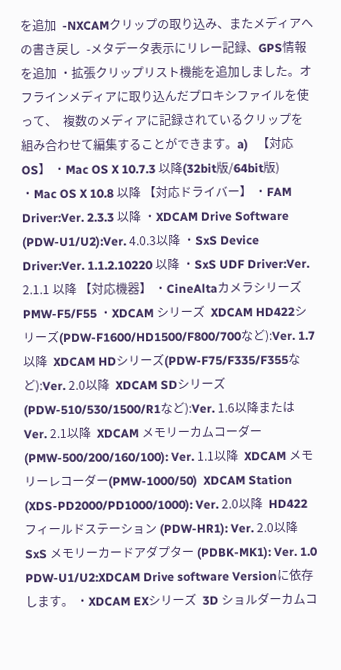を追加  -NXCAMクリップの取り込み、またメディアへの書き戻し  -メタデータ表示にリレー記録、GPS情報を追加 ・拡張クリップリスト機能を追加しました。オフラインメディアに取り込んだプロキシファイルを使って、  複数のメディアに記録されているクリップを組み合わせて編集することができます。a)   【対応OS】 ・Mac OS X 10.7.3 以降(32bit版/64bit版) ・Mac OS X 10.8 以降 【対応ドライバー】 ・FAM Driver:Ver. 2.3.3 以降 ・XDCAM Drive Software (PDW-U1/U2):Ver. 4.0.3以降 ・SxS Device Driver:Ver. 1.1.2.10220 以降 ・SxS UDF Driver:Ver. 2.1.1 以降 【対応機器】 ・CineAltaカメラシリーズ  PMW-F5/F55 ・XDCAM シリーズ  XDCAM HD422シリーズ(PDW-F1600/HD1500/F800/700など):Ver. 1.7以降  XDCAM HDシリーズ(PDW-F75/F335/F355など):Ver. 2.0以降  XDCAM SDシリーズ(PDW-510/530/1500/R1など):Ver. 1.6以降またはVer. 2.1以降  XDCAM メモリーカムコーダー (PMW-500/200/160/100): Ver. 1.1以降  XDCAM メモリーレコーダー(PMW-1000/50)  XDCAM Station (XDS-PD2000/PD1000/1000): Ver. 2.0以降  HD422 フィールドステーション (PDW-HR1): Ver. 2.0以降  SxS メモリーカードアダプター (PDBK-MK1): Ver. 1.0  PDW-U1/U2:XDCAM Drive software Versionに依存します。 ・XDCAM EXシリーズ  3D ショルダーカムコ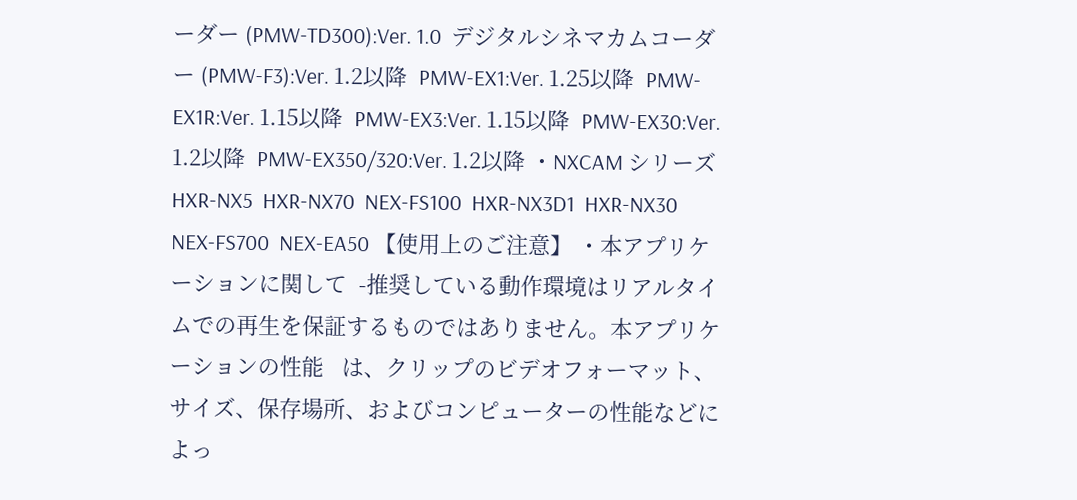ーダー (PMW-TD300):Ver. 1.0  デジタルシネマカムコーダー (PMW-F3):Ver. 1.2以降  PMW-EX1:Ver. 1.25以降  PMW-EX1R:Ver. 1.15以降  PMW-EX3:Ver. 1.15以降  PMW-EX30:Ver. 1.2以降  PMW-EX350/320:Ver. 1.2以降 ・NXCAM シリーズ  HXR-NX5  HXR-NX70  NEX-FS100  HXR-NX3D1  HXR-NX30  NEX-FS700  NEX-EA50 【使用上のご注意】 ・本アプリケーションに関して  -推奨している動作環境はリアルタイムでの再生を保証するものではありません。本アプリケーションの性能   は、クリップのビデオフォーマット、サイズ、保存場所、およびコンピューターの性能などによっ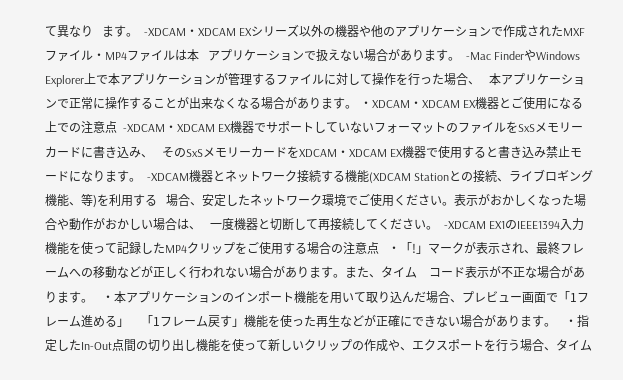て異なり   ます。  -XDCAM・XDCAM EXシリーズ以外の機器や他のアプリケーションで作成されたMXFファイル・MP4ファイルは本   アプリケーションで扱えない場合があります。  -Mac FinderやWindows Explorer上で本アプリケーションが管理するファイルに対して操作を行った場合、   本アプリケーションで正常に操作することが出来なくなる場合があります。 ・XDCAM・XDCAM EX機器とご使用になる上での注意点  -XDCAM・XDCAM EX機器でサポートしていないフォーマットのファイルをSxSメモリーカードに書き込み、   そのSxSメモリーカードをXDCAM・XDCAM EX機器で使用すると書き込み禁止モードになります。  -XDCAM機器とネットワーク接続する機能(XDCAM Stationとの接続、ライブロギング機能、等)を利用する   場合、安定したネットワーク環境でご使用ください。表示がおかしくなった場合や動作がおかしい場合は、   一度機器と切断して再接続してください。  -XDCAM EX1のIEEE1394入力機能を使って記録したMP4クリップをご使用する場合の注意点   ・「!」マークが表示され、最終フレームへの移動などが正しく行われない場合があります。また、タイム    コード表示が不正な場合があります。   ・本アプリケーションのインポート機能を用いて取り込んだ場合、プレビュー画面で「1フレーム進める」    「1フレーム戻す」機能を使った再生などが正確にできない場合があります。   ・指定したIn-Out点間の切り出し機能を使って新しいクリップの作成や、エクスポートを行う場合、タイム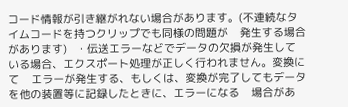コード情報が引き継がれない場合があります。(不連続なタイムコードを持つクリップでも同様の問題が    発生する場合があります)   ・伝送エラーなどでデータの欠損が発生している場合、エクスポート処理が正しく行われません。変換にて    エラーが発生する、もしくは、変換が完了してもデータを他の装置等に記録したときに、エラーになる    場合があ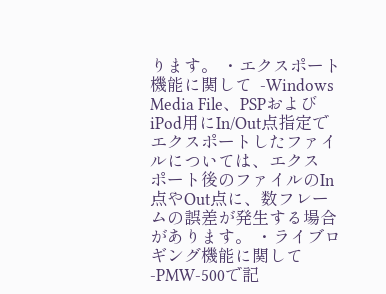ります。 ・エクスポート機能に関して  -Windows Media File、PSPおよびiPod用にIn/Out点指定でエクスポートしたファイルについては、エクス   ポート後のファイルのIn点やOut点に、数フレームの誤差が発生する場合があります。 ・ライブロギング機能に関して  -PMW-500で記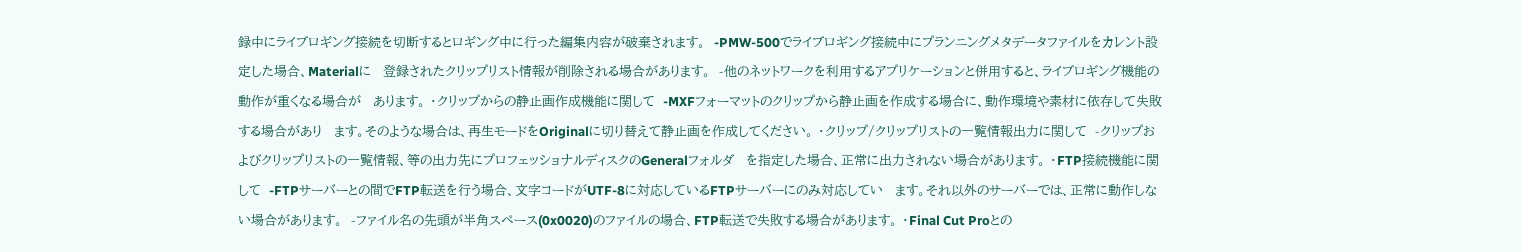録中にライブロギング接続を切断するとロギング中に行った編集内容が破棄されます。  -PMW-500でライブロギング接続中にプランニングメタデータファイルをカレント設定した場合、Materialに   登録されたクリップリスト情報が削除される場合があります。  -他のネットワークを利用するアプリケーションと併用すると、ライブロギング機能の動作が重くなる場合が   あります。 ・クリップからの静止画作成機能に関して  -MXFフォーマットのクリップから静止画を作成する場合に、動作環境や素材に依存して失敗する場合があり   ます。そのような場合は、再生モードをOriginalに切り替えて静止画を作成してください。 ・クリップ/クリップリストの一覧情報出力に関して  -クリップおよびクリップリストの一覧情報、等の出力先にプロフェッショナルディスクのGeneralフォルダ   を指定した場合、正常に出力されない場合があります。 ・FTP接続機能に関して  -FTPサーバーとの間でFTP転送を行う場合、文字コードがUTF-8に対応しているFTPサーバーにのみ対応してい   ます。それ以外のサーバーでは、正常に動作しない場合があります。  -ファイル名の先頭が半角スペース(0x0020)のファイルの場合、FTP転送で失敗する場合があります。 ・Final Cut Proとの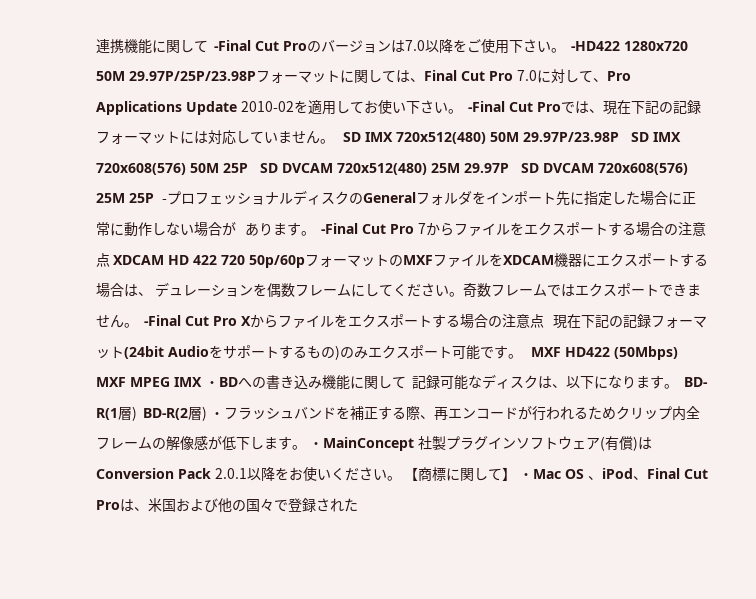連携機能に関して  -Final Cut Proのバージョンは7.0以降をご使用下さい。  -HD422 1280x720 50M 29.97P/25P/23.98Pフォーマットに関しては、Final Cut Pro 7.0に対して、Pro   Applications Update 2010-02を適用してお使い下さい。  -Final Cut Proでは、現在下記の記録フォーマットには対応していません。   SD IMX 720x512(480) 50M 29.97P/23.98P   SD IMX 720x608(576) 50M 25P   SD DVCAM 720x512(480) 25M 29.97P   SD DVCAM 720x608(576) 25M 25P  -プロフェッショナルディスクのGeneralフォルダをインポート先に指定した場合に正常に動作しない場合が   あります。  -Final Cut Pro 7からファイルをエクスポートする場合の注意点 XDCAM HD 422 720 50p/60pフォーマットのMXFファイルをXDCAM機器にエクスポートする場合は、 デュレーションを偶数フレームにしてください。奇数フレームではエクスポートできません。  -Final Cut Pro Xからファイルをエクスポートする場合の注意点   現在下記の記録フォーマット(24bit Audioをサポートするもの)のみエクスポート可能です。   MXF HD422 (50Mbps)   MXF MPEG IMX ・BDへの書き込み機能に関して  記録可能なディスクは、以下になります。  BD-R(1層)  BD-R(2層) ・フラッシュバンドを補正する際、再エンコードが行われるためクリップ内全フレームの解像感が低下します。 ・MainConcept 社製プラグインソフトウェア(有償)はConversion Pack 2.0.1以降をお使いください。 【商標に関して】 ・Mac OS 、iPod、Final Cut Proは、米国および他の国々で登録された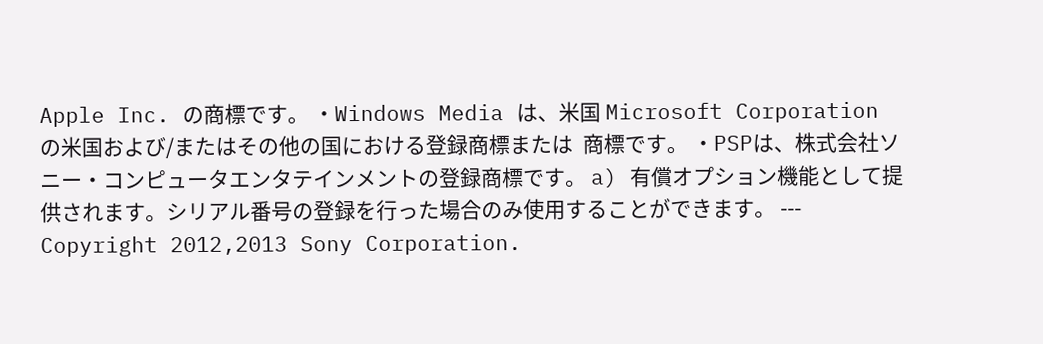Apple Inc. の商標です。 ・Windows Media は、米国 Microsoft Corporation の米国および/またはその他の国における登録商標または  商標です。 ・PSPは、株式会社ソニー・コンピュータエンタテインメントの登録商標です。 a) 有償オプション機能として提供されます。シリアル番号の登録を行った場合のみ使用することができます。 --- Copyright 2012,2013 Sony Corporation.